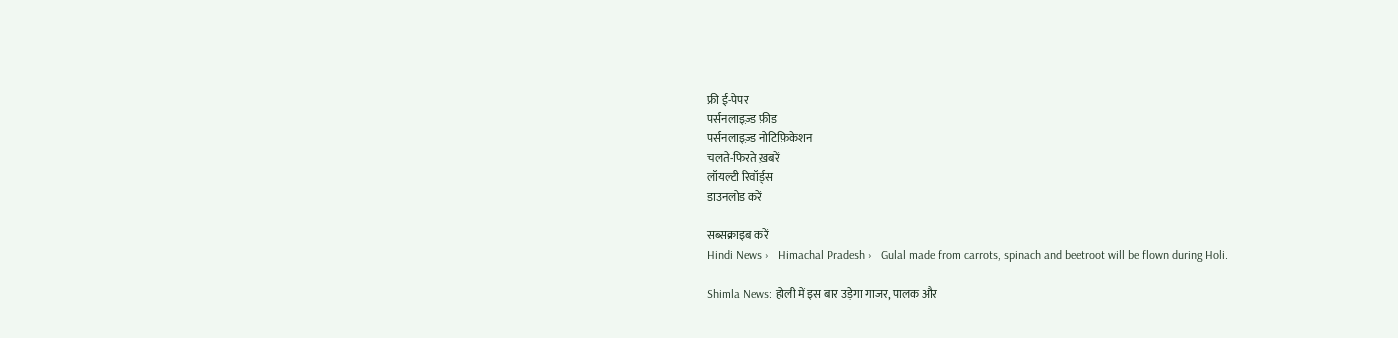फ्री ई-पेपर
पर्सनलाइज़्ड फ़ीड
पर्सनलाइज़्ड नोटिफ़िकेशन
चलते-फिरते ख़बरें
लॉयल्टी रिवॉर्ड्स
डाउनलोड करें

सब्सक्राइब करें
Hindi News ›   Himachal Pradesh ›   Gulal made from carrots, spinach and beetroot will be flown during Holi.

Shimla News: होली में इस बार उड़ेगा गाजर, पालक और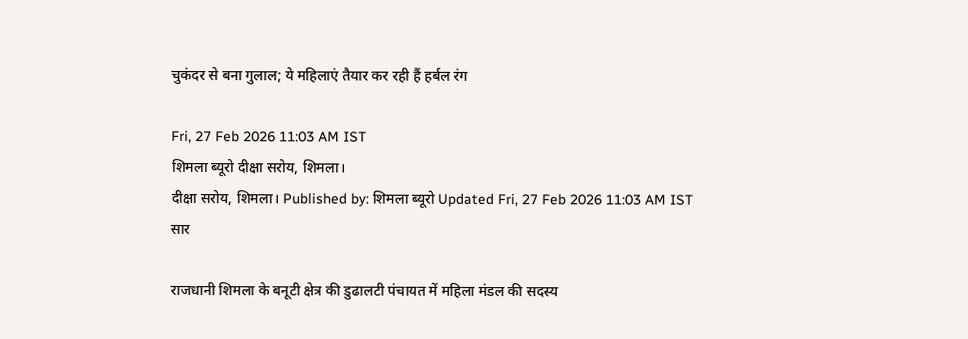चुकंदर से बना गुलाल; ये महिलाएं तैयार कर रही हैं हर्बल रंग

Fri, 27 Feb 2026 11:03 AM IST
शिमला ब्यूरो दीक्षा सरोय, शिमला।
दीक्षा सरोय, शिमला। Published by: शिमला ब्यूरो Updated Fri, 27 Feb 2026 11:03 AM IST
सार

राजधानी शिमला के बनूटी क्षेत्र की डुढालटी पंचायत में महिला मंडल की सदस्य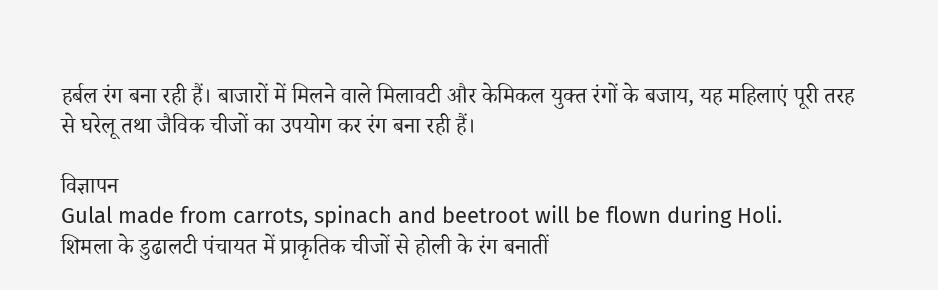हर्बल रंग बना रही हैं। बाजारों में मिलने वाले मिलावटी और केमिकल युक्त रंगों के बजाय, यह महिलाएं पूरी तरह से घरेलू तथा जैविक चीजों का उपयोग कर रंग बना रही हैं।

विज्ञापन
Gulal made from carrots, spinach and beetroot will be flown during Holi.
शिमला के डुढालटी पंचायत में प्राकृतिक चीजों से होली के रंग बनातीं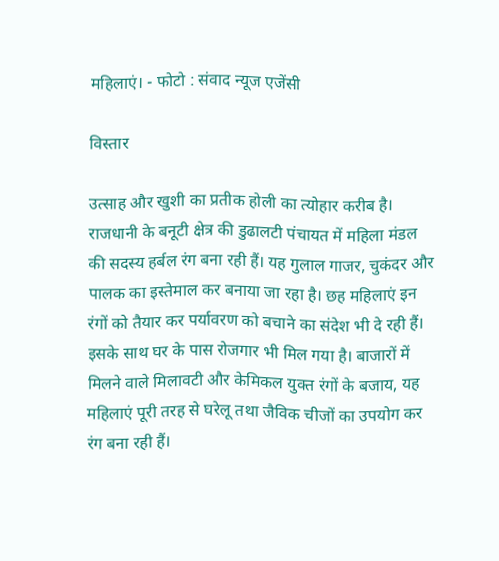महिलाएं। - फोटो : संवाद न्यूज एजेंसी

विस्तार

उत्साह और खुशी का प्रतीक होली का त्योहार करीब है। राजधानी के बनूटी क्षेत्र की डुढालटी पंचायत में महिला मंडल की सदस्य हर्बल रंग बना रही हैं। यह गुलाल गाजर, चुकंदर और पालक का इस्तेमाल कर बनाया जा रहा है। छह महिलाएं इन रंगों को तैयार कर पर्यावरण को बचाने का संदेश भी दे रही हैं। इसके साथ घर के पास रोजगार भी मिल गया है। बाजारों में मिलने वाले मिलावटी और केमिकल युक्त रंगों के बजाय, यह महिलाएं पूरी तरह से घरेलू तथा जैविक चीजों का उपयोग कर रंग बना रही हैं।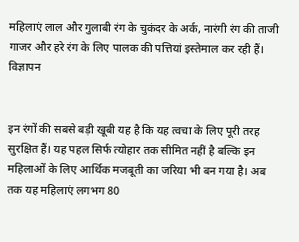महिलाएं लाल और गुलाबी रंग के चुकंदर के अर्क, नारंगी रंग की ताजी गाजर और हरे रंग के लिए पालक की पत्तियां इस्तेमाल कर रही हैं।
विज्ञापन


इन रंगों की सबसे बड़ी खूबी यह है कि यह त्वचा के लिए पूरी तरह सुरक्षित हैं। यह पहल सिर्फ त्योहार तक सीमित नहीं है बल्कि इन महिलाओं के लिए आर्थिक मजबूती का जरिया भी बन गया है। अब तक यह महिलाएं लगभग 80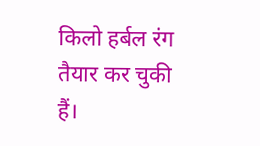किलो हर्बल रंग तैयार कर चुकी हैं।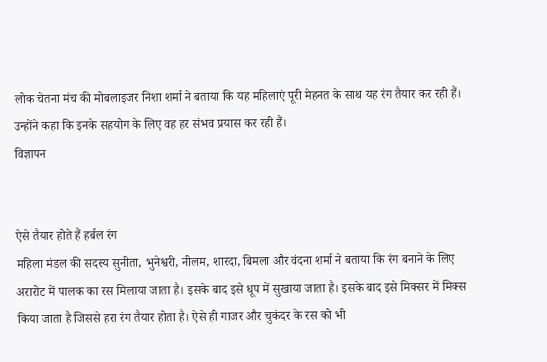लोक चेतना मंच की मोबलाइजर निशा शर्मा ने बताया कि यह महिलाएं पूरी मेहनत के साथ यह रंग तैयार कर रही हैं। उन्होंने कहा कि इनके सहयोग के लिए वह हर संभव प्रयास कर रही हैं।
विज्ञापन


ऐसे तैयार होते हैं हर्बल रंग
महिला मंडल की सदस्य सुनीता, भुनेश्वरी, नीलम, शारदा, बिमला और वंदना शर्मा ने बताया कि रंग बनाने के लिए अरारोट में पालक का रस मिलाया जाता है। इसके बाद इसे धूप में सुखाया जाता है। इसके बाद इसे मिक्सर में मिक्स किया जाता है जिससे हरा रंग तैयार होता है। ऐसे ही गाजर और चुकंदर के रस को भी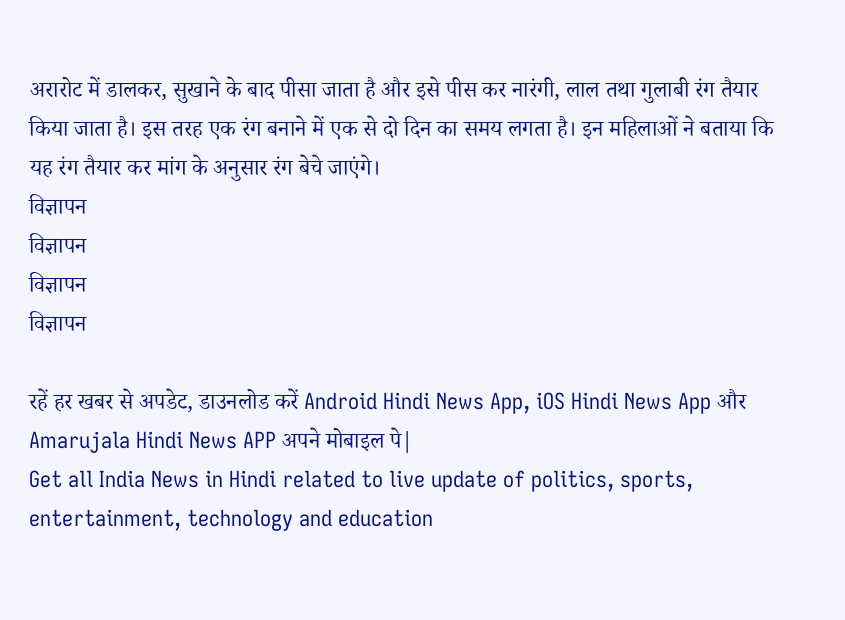अरारोट में डालकर, सुखाने के बाद पीसा जाता है और इसे पीस कर नारंगी, लाल तथा गुलाबी रंग तैयार किया जाता है। इस तरह एक रंग बनाने में एक से दो दिन का समय लगता है। इन महिलाओं ने बताया कि यह रंग तैयार कर मांग के अनुसार रंग बेचे जाएंगे।
विज्ञापन
विज्ञापन
विज्ञापन
विज्ञापन

रहें हर खबर से अपडेट, डाउनलोड करें Android Hindi News App, iOS Hindi News App और Amarujala Hindi News APP अपने मोबाइल पे|
Get all India News in Hindi related to live update of politics, sports, entertainment, technology and education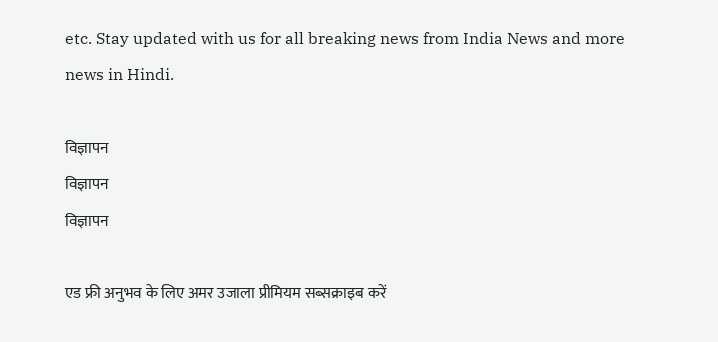etc. Stay updated with us for all breaking news from India News and more news in Hindi.

विज्ञापन
विज्ञापन
विज्ञापन

एड फ्री अनुभव के लिए अमर उजाला प्रीमियम सब्सक्राइब करें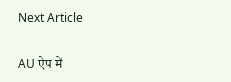Next Article

AU ऐप में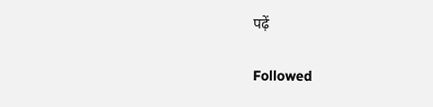पढ़ें

Followed